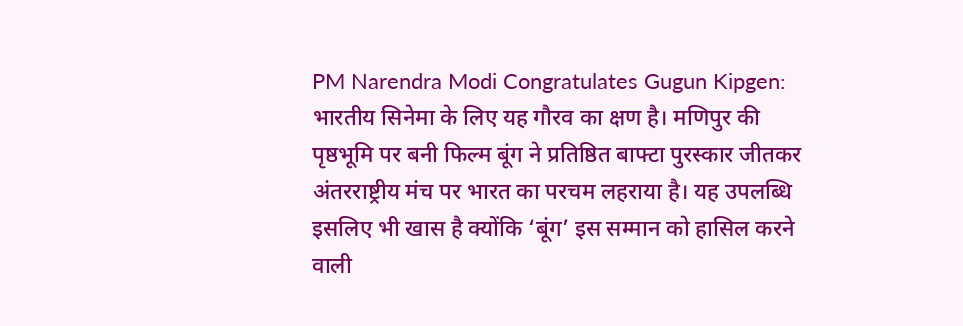PM Narendra Modi Congratulates Gugun Kipgen: भारतीय सिनेमा के लिए यह गौरव का क्षण है। मणिपुर की पृष्ठभूमि पर बनी फिल्म बूंग ने प्रतिष्ठित बाफ्टा पुरस्कार जीतकर अंतरराष्ट्रीय मंच पर भारत का परचम लहराया है। यह उपलब्धि इसलिए भी खास है क्योंकि ‘बूंग’ इस सम्मान को हासिल करने वाली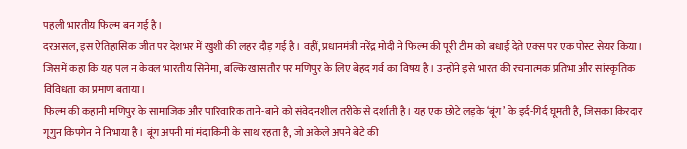पहली भारतीय फिल्म बन गई है।
दरअसल, इस ऐतिहासिक जीत पर देशभर में खुशी की लहर दौड़ गई है। वहीं, प्रधानमंत्री नरेंद्र मोदी ने फिल्म की पूरी टीम को बधाई देते एक्स पर एक पोस्ट सेयर किया। जिसमें कहा कि यह पल न केवल भारतीय सिनेमा, बल्कि खासतौर पर मणिपुर के लिए बेहद गर्व का विषय है। उन्होंने इसे भारत की रचनात्मक प्रतिभा और सांस्कृतिक विविधता का प्रमाण बताया।
फिल्म की कहानी मणिपुर के सामाजिक और पारिवारिक ताने-बाने को संवेदनशील तरीके से दर्शाती है। यह एक छोटे लड़के ‘बूंग’ के इर्द-गिर्द घूमती है, जिसका किरदार गूगुन किपगेन ने निभाया है। बूंग अपनी मां मंदाकिनी के साथ रहता है, जो अकेले अपने बेटे की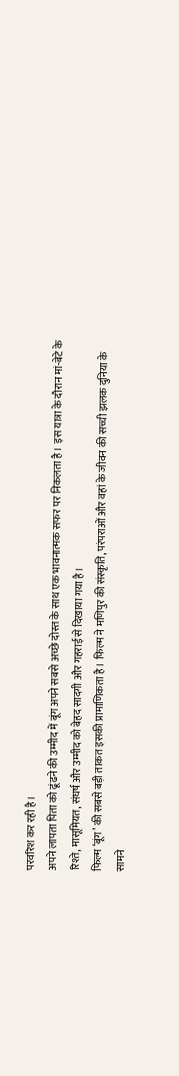परवरिश कर रही है।
अपने लापता पिता को ढूंढने की उम्मीद में बूंग अपने सबसे अच्छे दोस्त के साथ एक भावनात्मक सफर पर निकलता है। इस यात्रा के दौरान मां-बेटे के रिश्ते, मासूमियत, संघर्ष और उम्मीद को बेहद सादगी और गहराई से दिखाया गया है।
फिल्म ‘बूंग’ की सबसे बड़ी ताकत इसकी प्रामाणिकता है। फिल्म ने मणिपुर की संस्कृति, परंपराओं और वहां के जीवन की सच्ची झलक दुनिया के सामने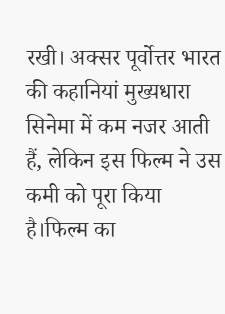रखी। अक्सर पूर्वोत्तर भारत की कहानियां मुख्यधारा सिनेमा में कम नजर आती हैं, लेकिन इस फिल्म ने उस कमी को पूरा किया है।फिल्म का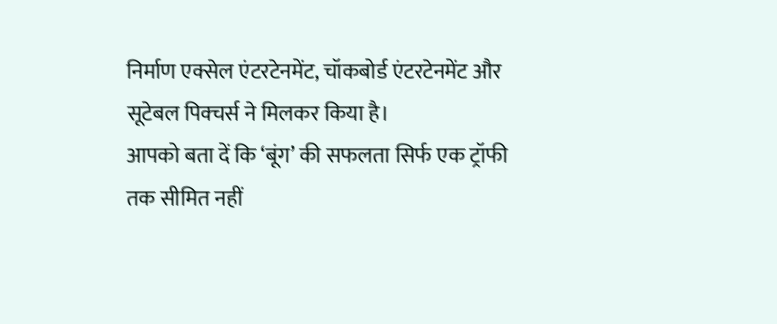निर्माण एक्सेल एंटरटेनमेंट, चॉकबोर्ड एंटरटेनमेंट और सूटेबल पिक्चर्स ने मिलकर किया है।
आपको बता दें कि ‘बूंग’ की सफलता सिर्फ एक ट्रॉफी तक सीमित नहीं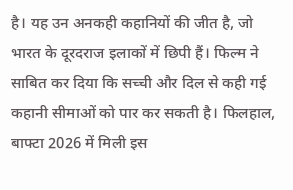है। यह उन अनकही कहानियों की जीत है, जो भारत के दूरदराज इलाकों में छिपी हैं। फिल्म ने साबित कर दिया कि सच्ची और दिल से कही गई कहानी सीमाओं को पार कर सकती है। फिलहाल, बाफ्टा 2026 में मिली इस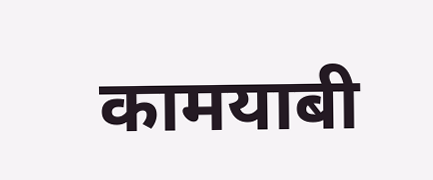कामयाबी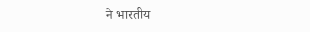ने भारतीय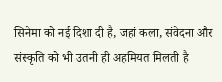सिनेमा को नई दिशा दी है, जहां कला, संवेदना और संस्कृति को भी उतनी ही अहमियत मिलती है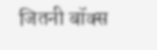जितनी बॉक्स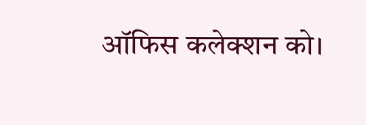ऑफिस कलेक्शन को।